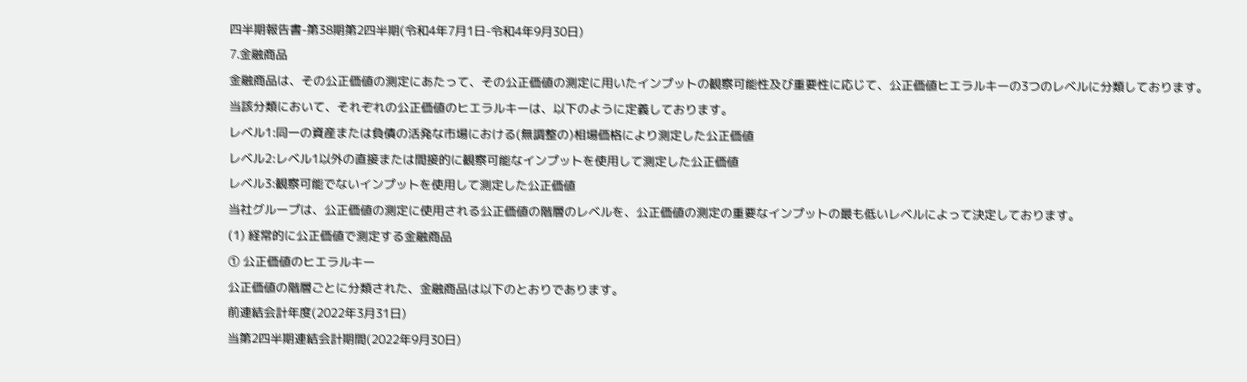四半期報告書-第38期第2四半期(令和4年7月1日-令和4年9月30日)
7.金融商品
金融商品は、その公正価値の測定にあたって、その公正価値の測定に用いたインプットの観察可能性及び重要性に応じて、公正価値ヒエラルキーの3つのレベルに分類しております。当該分類において、それぞれの公正価値のヒエラルキーは、以下のように定義しております。
レベル1:同一の資産または負債の活発な市場における(無調整の)相場価格により測定した公正価値
レベル2:レベル1以外の直接または間接的に観察可能なインプットを使用して測定した公正価値
レベル3:観察可能でないインプットを使用して測定した公正価値
当社グループは、公正価値の測定に使用される公正価値の階層のレベルを、公正価値の測定の重要なインプットの最も低いレベルによって決定しております。
(1) 経常的に公正価値で測定する金融商品
① 公正価値のヒエラルキー
公正価値の階層ごとに分類された、金融商品は以下のとおりであります。
前連結会計年度(2022年3月31日)
当第2四半期連結会計期間(2022年9月30日)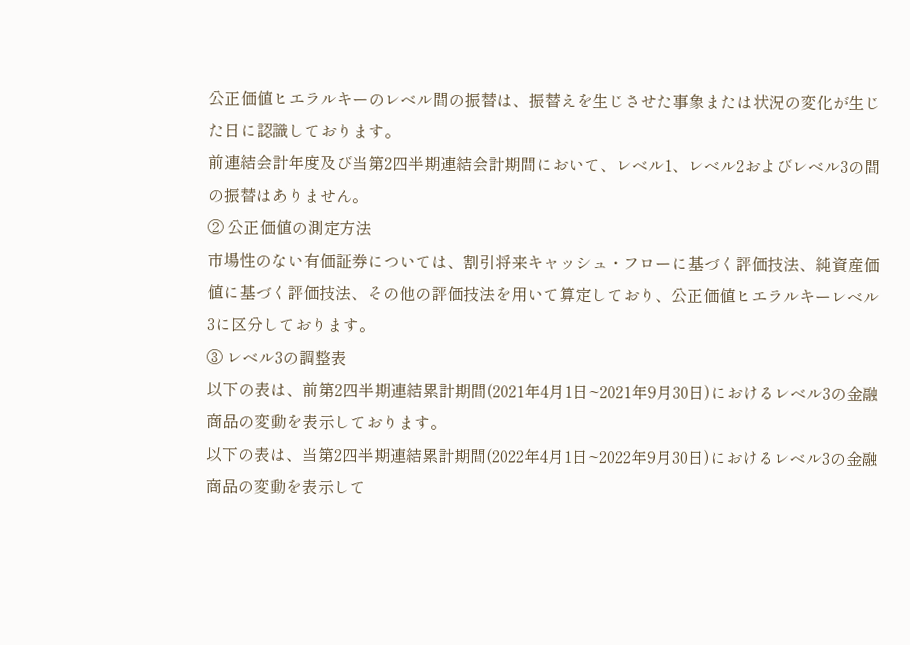公正価値ヒエラルキーのレベル間の振替は、振替えを生じさせた事象または状況の変化が生じた日に認識しております。
前連結会計年度及び当第2四半期連結会計期間において、レベル1、レベル2およびレベル3の間の振替はありません。
② 公正価値の測定方法
市場性のない有価証券については、割引将来キャッシュ・フローに基づく評価技法、純資産価値に基づく評価技法、その他の評価技法を用いて算定しており、公正価値ヒエラルキーレベル3に区分しております。
③ レベル3の調整表
以下の表は、前第2四半期連結累計期間(2021年4月1日~2021年9月30日)におけるレベル3の金融商品の変動を表示しております。
以下の表は、当第2四半期連結累計期間(2022年4月1日~2022年9月30日)におけるレベル3の金融商品の変動を表示して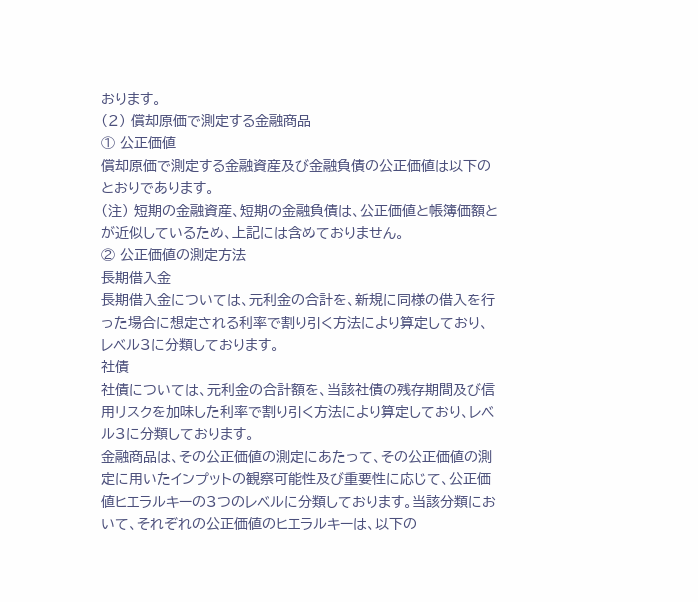おります。
(2) 償却原価で測定する金融商品
① 公正価値
償却原価で測定する金融資産及び金融負債の公正価値は以下のとおりであります。
(注) 短期の金融資産、短期の金融負債は、公正価値と帳簿価額とが近似しているため、上記には含めておりません。
② 公正価値の測定方法
長期借入金
長期借入金については、元利金の合計を、新規に同様の借入を行った場合に想定される利率で割り引く方法により算定しており、レベル3に分類しております。
社債
社債については、元利金の合計額を、当該社債の残存期間及び信用リスクを加味した利率で割り引く方法により算定しており、レベル3に分類しております。
金融商品は、その公正価値の測定にあたって、その公正価値の測定に用いたインプットの観察可能性及び重要性に応じて、公正価値ヒエラルキーの3つのレベルに分類しております。当該分類において、それぞれの公正価値のヒエラルキーは、以下の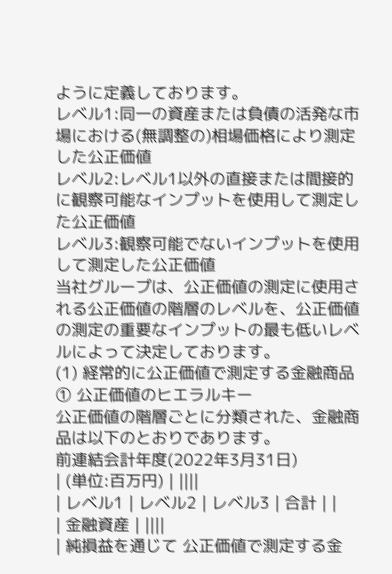ように定義しております。
レベル1:同一の資産または負債の活発な市場における(無調整の)相場価格により測定した公正価値
レベル2:レベル1以外の直接または間接的に観察可能なインプットを使用して測定した公正価値
レベル3:観察可能でないインプットを使用して測定した公正価値
当社グループは、公正価値の測定に使用される公正価値の階層のレベルを、公正価値の測定の重要なインプットの最も低いレベルによって決定しております。
(1) 経常的に公正価値で測定する金融商品
① 公正価値のヒエラルキー
公正価値の階層ごとに分類された、金融商品は以下のとおりであります。
前連結会計年度(2022年3月31日)
| (単位:百万円) | ||||
| レベル1 | レベル2 | レベル3 | 合計 | |
| 金融資産 | ||||
| 純損益を通じて 公正価値で測定する金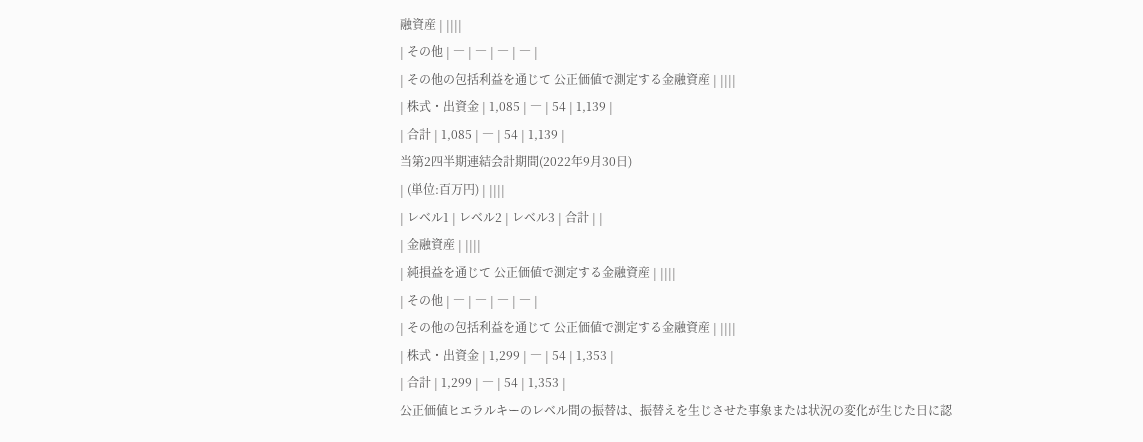融資産 | ||||
| その他 | ― | ― | ― | ― |
| その他の包括利益を通じて 公正価値で測定する金融資産 | ||||
| 株式・出資金 | 1,085 | ― | 54 | 1,139 |
| 合計 | 1,085 | ― | 54 | 1,139 |
当第2四半期連結会計期間(2022年9月30日)
| (単位:百万円) | ||||
| レベル1 | レベル2 | レベル3 | 合計 | |
| 金融資産 | ||||
| 純損益を通じて 公正価値で測定する金融資産 | ||||
| その他 | ― | ― | ― | ― |
| その他の包括利益を通じて 公正価値で測定する金融資産 | ||||
| 株式・出資金 | 1,299 | ― | 54 | 1,353 |
| 合計 | 1,299 | ― | 54 | 1,353 |
公正価値ヒエラルキーのレベル間の振替は、振替えを生じさせた事象または状況の変化が生じた日に認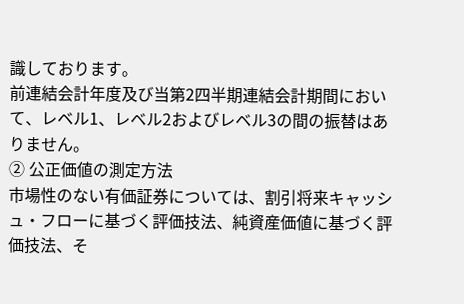識しております。
前連結会計年度及び当第2四半期連結会計期間において、レベル1、レベル2およびレベル3の間の振替はありません。
② 公正価値の測定方法
市場性のない有価証券については、割引将来キャッシュ・フローに基づく評価技法、純資産価値に基づく評価技法、そ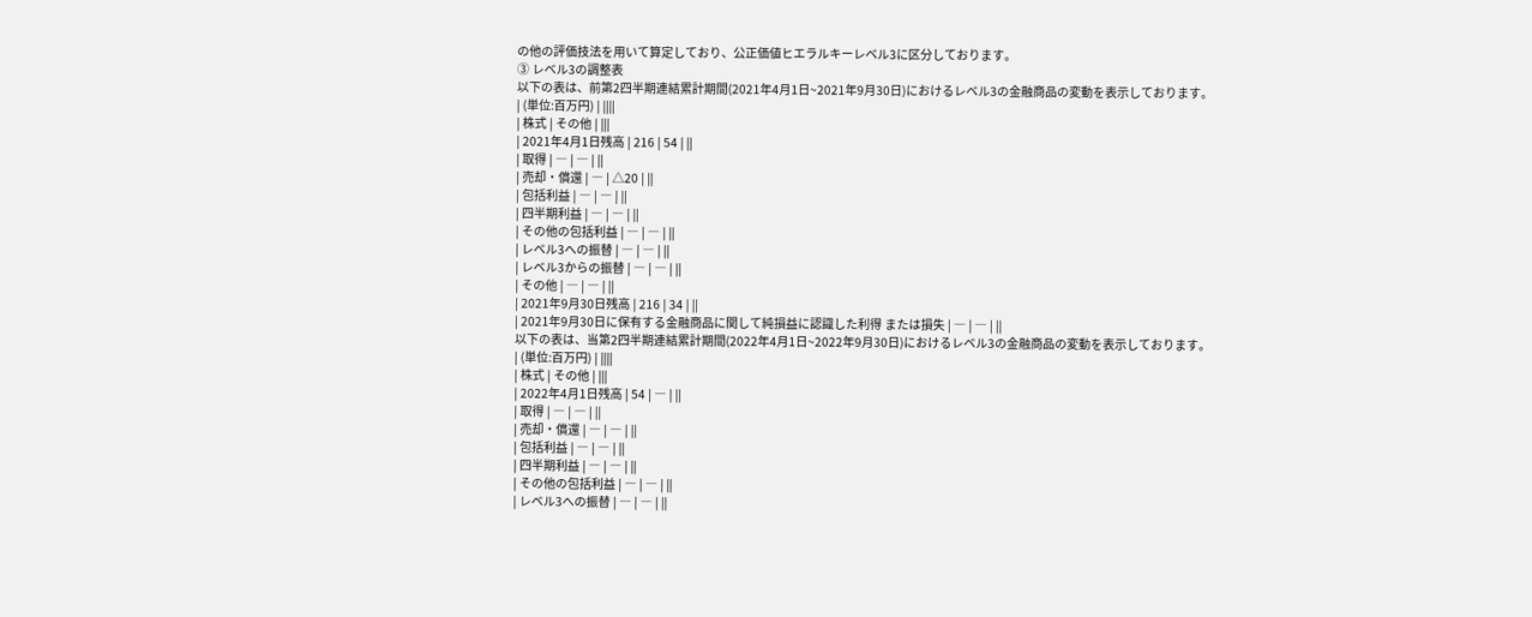の他の評価技法を用いて算定しており、公正価値ヒエラルキーレベル3に区分しております。
③ レベル3の調整表
以下の表は、前第2四半期連結累計期間(2021年4月1日~2021年9月30日)におけるレベル3の金融商品の変動を表示しております。
| (単位:百万円) | ||||
| 株式 | その他 | |||
| 2021年4月1日残高 | 216 | 54 | ||
| 取得 | ― | ― | ||
| 売却・償還 | ― | △20 | ||
| 包括利益 | ― | ― | ||
| 四半期利益 | ― | ― | ||
| その他の包括利益 | ― | ― | ||
| レベル3への振替 | ― | ― | ||
| レベル3からの振替 | ― | ― | ||
| その他 | ― | ― | ||
| 2021年9月30日残高 | 216 | 34 | ||
| 2021年9月30日に保有する金融商品に関して純損益に認識した利得 または損失 | ― | ― | ||
以下の表は、当第2四半期連結累計期間(2022年4月1日~2022年9月30日)におけるレベル3の金融商品の変動を表示しております。
| (単位:百万円) | ||||
| 株式 | その他 | |||
| 2022年4月1日残高 | 54 | ― | ||
| 取得 | ― | ― | ||
| 売却・償還 | ― | ― | ||
| 包括利益 | ― | ― | ||
| 四半期利益 | ― | ― | ||
| その他の包括利益 | ― | ― | ||
| レベル3への振替 | ― | ― | ||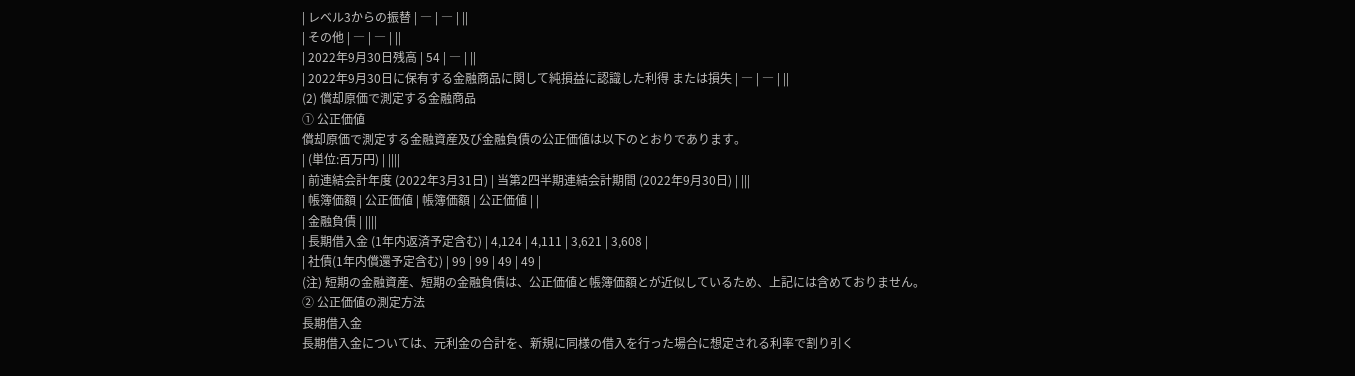| レベル3からの振替 | ― | ― | ||
| その他 | ― | ― | ||
| 2022年9月30日残高 | 54 | ― | ||
| 2022年9月30日に保有する金融商品に関して純損益に認識した利得 または損失 | ― | ― | ||
(2) 償却原価で測定する金融商品
① 公正価値
償却原価で測定する金融資産及び金融負債の公正価値は以下のとおりであります。
| (単位:百万円) | ||||
| 前連結会計年度 (2022年3月31日) | 当第2四半期連結会計期間 (2022年9月30日) | |||
| 帳簿価額 | 公正価値 | 帳簿価額 | 公正価値 | |
| 金融負債 | ||||
| 長期借入金 (1年内返済予定含む) | 4,124 | 4,111 | 3,621 | 3,608 |
| 社債(1年内償還予定含む) | 99 | 99 | 49 | 49 |
(注) 短期の金融資産、短期の金融負債は、公正価値と帳簿価額とが近似しているため、上記には含めておりません。
② 公正価値の測定方法
長期借入金
長期借入金については、元利金の合計を、新規に同様の借入を行った場合に想定される利率で割り引く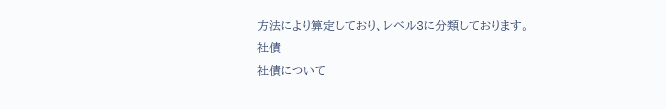方法により算定しており、レベル3に分類しております。
社債
社債について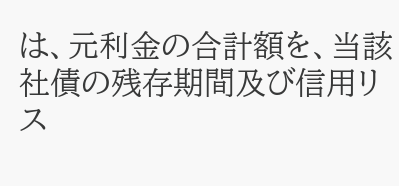は、元利金の合計額を、当該社債の残存期間及び信用リス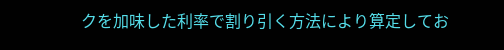クを加味した利率で割り引く方法により算定してお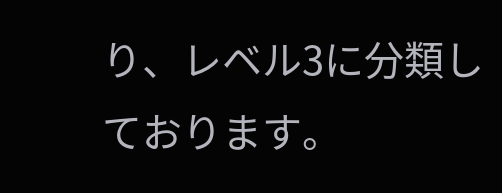り、レベル3に分類しております。